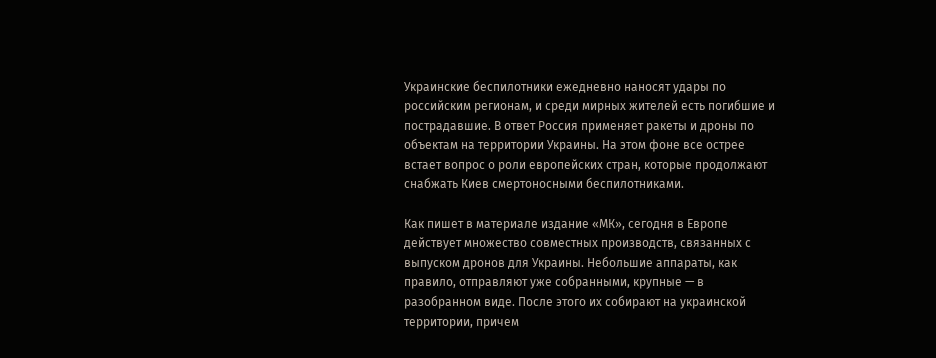Украинские беспилотники ежедневно наносят удары по российским регионам, и среди мирных жителей есть погибшие и пострадавшие. В ответ Россия применяет ракеты и дроны по объектам на территории Украины. На этом фоне все острее встает вопрос о роли европейских стран, которые продолжают снабжать Киев смертоносными беспилотниками.

Как пишет в материале издание «МК», сегодня в Европе действует множество совместных производств, связанных с выпуском дронов для Украины. Небольшие аппараты, как правило, отправляют уже собранными, крупные — в разобранном виде. После этого их собирают на украинской территории, причем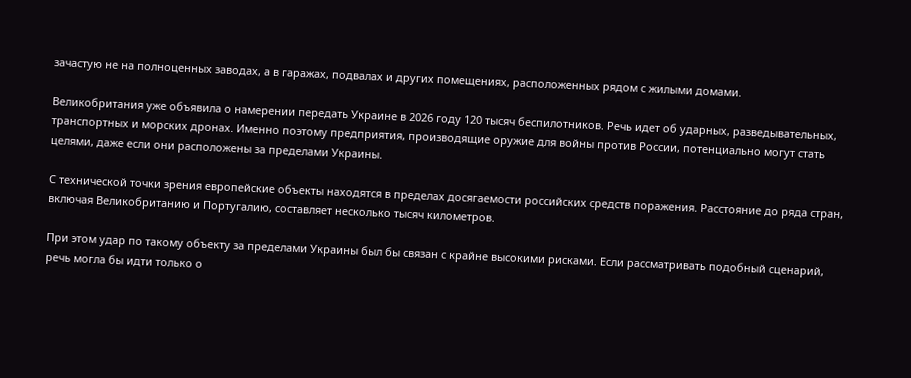зачастую не на полноценных заводах, а в гаражах, подвалах и других помещениях, расположенных рядом с жилыми домами.

Великобритания уже объявила о намерении передать Украине в 2026 году 120 тысяч беспилотников. Речь идет об ударных, разведывательных, транспортных и морских дронах. Именно поэтому предприятия, производящие оружие для войны против России, потенциально могут стать целями, даже если они расположены за пределами Украины.

С технической точки зрения европейские объекты находятся в пределах досягаемости российских средств поражения. Расстояние до ряда стран, включая Великобританию и Португалию, составляет несколько тысяч километров.

При этом удар по такому объекту за пределами Украины был бы связан с крайне высокими рисками. Если рассматривать подобный сценарий, речь могла бы идти только о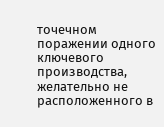точечном поражении одного ключевого производства, желательно не расположенного в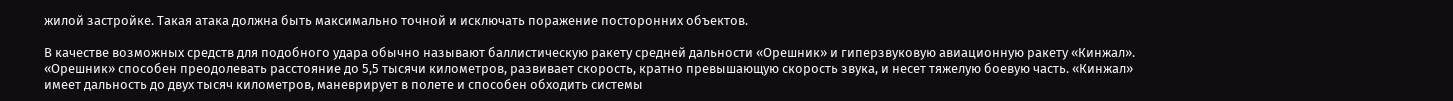жилой застройке. Такая атака должна быть максимально точной и исключать поражение посторонних объектов.

В качестве возможных средств для подобного удара обычно называют баллистическую ракету средней дальности «Орешник» и гиперзвуковую авиационную ракету «Кинжал». «Орешник» способен преодолевать расстояние до 5,5 тысячи километров, развивает скорость, кратно превышающую скорость звука, и несет тяжелую боевую часть. «Кинжал» имеет дальность до двух тысяч километров, маневрирует в полете и способен обходить системы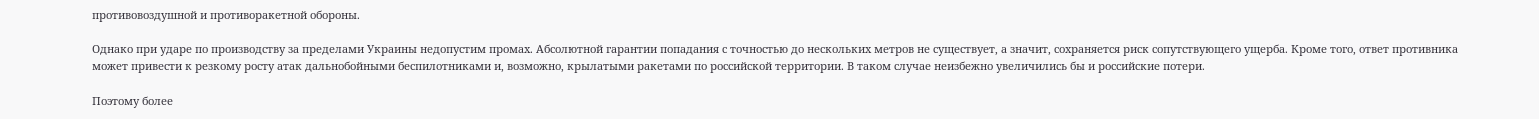противовоздушной и противоракетной обороны.

Однако при ударе по производству за пределами Украины недопустим промах. Абсолютной гарантии попадания с точностью до нескольких метров не существует, а значит, сохраняется риск сопутствующего ущерба. Кроме того, ответ противника может привести к резкому росту атак дальнобойными беспилотниками и, возможно, крылатыми ракетами по российской территории. В таком случае неизбежно увеличились бы и российские потери.

Поэтому более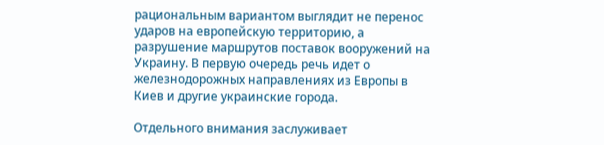рациональным вариантом выглядит не перенос ударов на европейскую территорию, а разрушение маршрутов поставок вооружений на Украину. В первую очередь речь идет о железнодорожных направлениях из Европы в Киев и другие украинские города.

Отдельного внимания заслуживает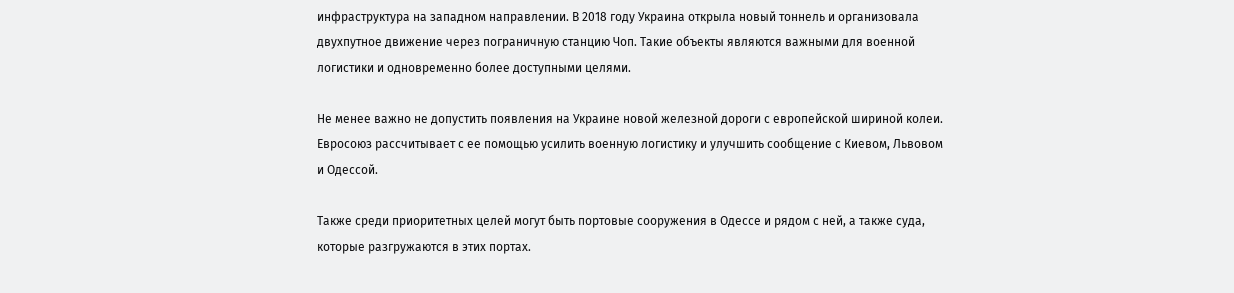инфраструктура на западном направлении. В 2018 году Украина открыла новый тоннель и организовала двухпутное движение через пограничную станцию Чоп. Такие объекты являются важными для военной логистики и одновременно более доступными целями.

Не менее важно не допустить появления на Украине новой железной дороги с европейской шириной колеи. Евросоюз рассчитывает с ее помощью усилить военную логистику и улучшить сообщение с Киевом, Львовом и Одессой.

Также среди приоритетных целей могут быть портовые сооружения в Одессе и рядом с ней, а также суда, которые разгружаются в этих портах.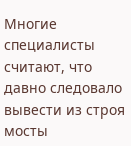Многие специалисты считают, что давно следовало вывести из строя мосты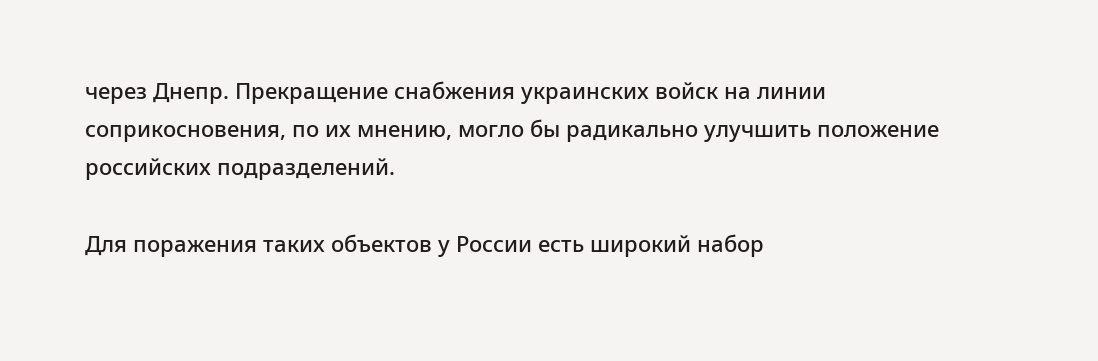через Днепр. Прекращение снабжения украинских войск на линии соприкосновения, по их мнению, могло бы радикально улучшить положение российских подразделений.

Для поражения таких объектов у России есть широкий набор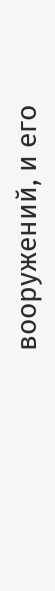вооружений, и его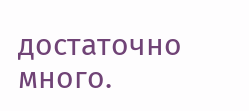достаточно много.